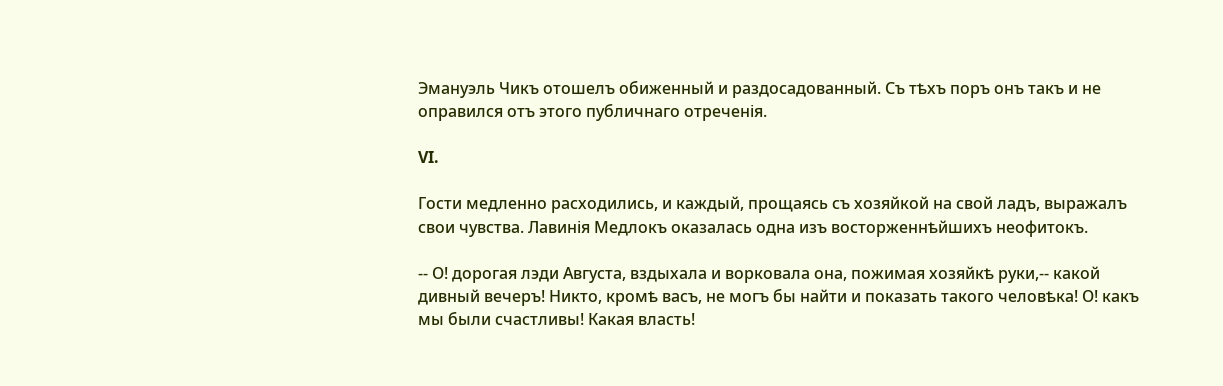Эмануэль Чикъ отошелъ обиженный и раздосадованный. Съ тѣхъ поръ онъ такъ и не оправился отъ этого публичнаго отреченія.

VI.

Гости медленно расходились, и каждый, прощаясь съ хозяйкой на свой ладъ, выражалъ свои чувства. Лавинія Медлокъ оказалась одна изъ восторженнѣйшихъ неофитокъ.

-- О! дорогая лэди Августа, вздыхала и ворковала она, пожимая хозяйкѣ руки,-- какой дивный вечеръ! Никто, кромѣ васъ, не могъ бы найти и показать такого человѣка! О! какъ мы были счастливы! Какая власть!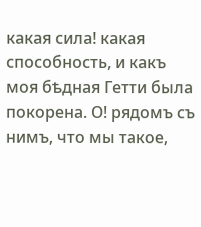какая сила! какая способность, и какъ моя бѣдная Гетти была покорена. О! рядомъ съ нимъ, что мы такое,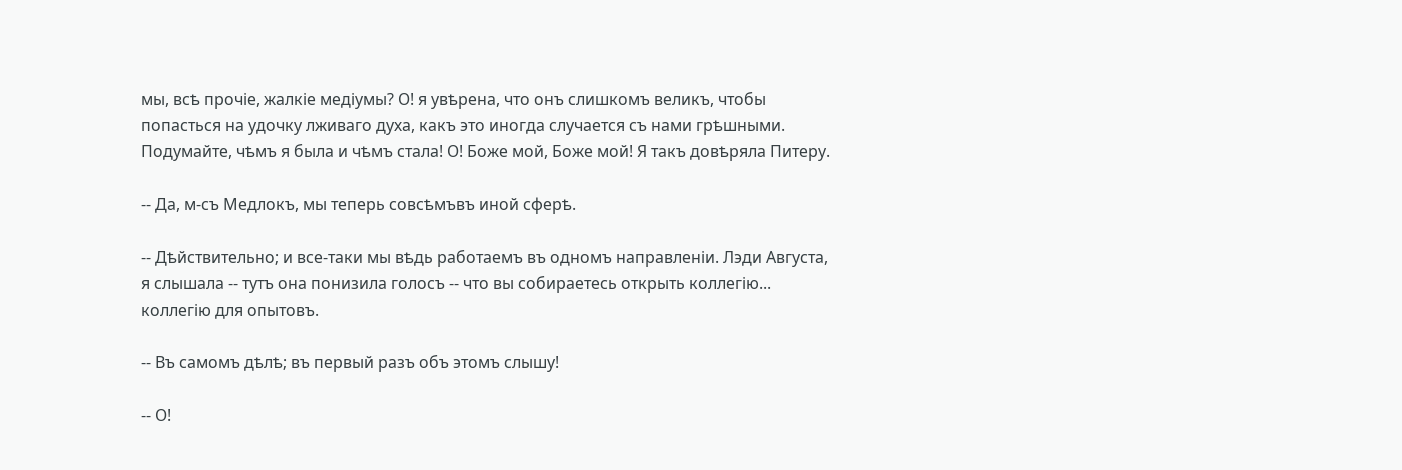мы, всѣ прочіе, жалкіе медіумы? О! я увѣрена, что онъ слишкомъ великъ, чтобы попасться на удочку лживаго духа, какъ это иногда случается съ нами грѣшными. Подумайте, чѣмъ я была и чѣмъ стала! О! Боже мой, Боже мой! Я такъ довѣряла Питеру.

-- Да, м-съ Медлокъ, мы теперь совсѣмъвъ иной сферѣ.

-- Дѣйствительно; и все-таки мы вѣдь работаемъ въ одномъ направленіи. Лэди Августа, я слышала -- тутъ она понизила голосъ -- что вы собираетесь открыть коллегію... коллегію для опытовъ.

-- Въ самомъ дѣлѣ; въ первый разъ объ этомъ слышу!

-- О!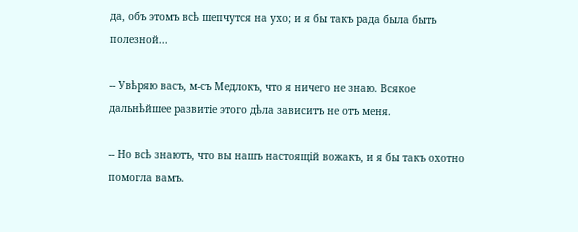да, объ этомъ всѣ шепчутся на ухо; и я бы такъ рада была быть полезной...

-- Увѣряю васъ, м-съ Медлокъ, что я ничего не знаю. Всякое дальнѣйшее развитіе этого дѣла зависитъ не отъ меня.

-- Но всѣ знаютъ, что вы нашъ настоящій вожакъ, и я бы такъ охотно помогла вамъ.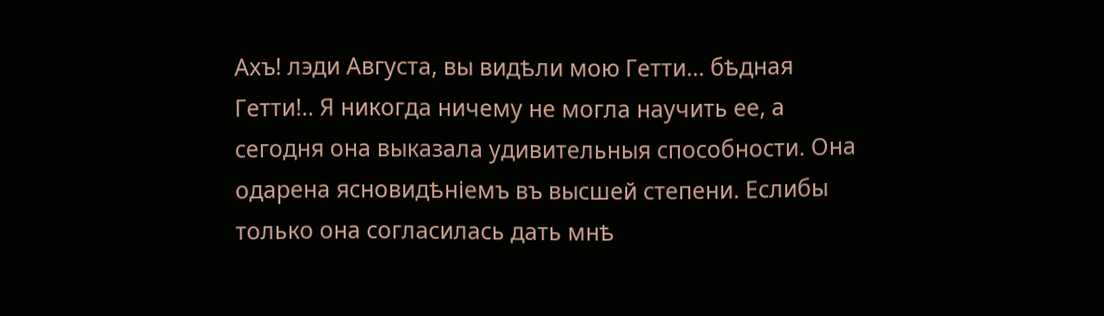Ахъ! лэди Августа, вы видѣли мою Гетти... бѣдная Гетти!.. Я никогда ничему не могла научить ее, а сегодня она выказала удивительныя способности. Она одарена ясновидѣніемъ въ высшей степени. Еслибы только она согласилась дать мнѣ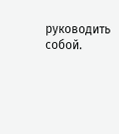руководить собой.